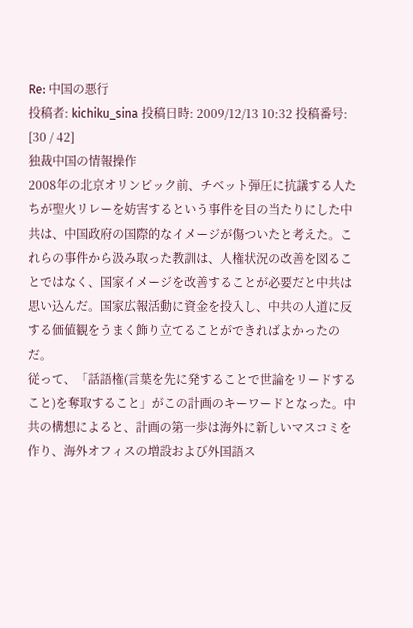Re: 中国の悪行
投稿者: kichiku_sina 投稿日時: 2009/12/13 10:32 投稿番号: [30 / 42]
独裁中国の情報操作
2008年の北京オリンピック前、チベット弾圧に抗議する人たちが聖火リレーを妨害するという事件を目の当たりにした中共は、中国政府の国際的なイメージが傷ついたと考えた。これらの事件から汲み取った教訓は、人権状況の改善を図ることではなく、国家イメージを改善することが必要だと中共は思い込んだ。国家広報活動に資金を投入し、中共の人道に反する価値観をうまく飾り立てることができればよかったのだ。
従って、「話語権(言葉を先に発することで世論をリードすること)を奪取すること」がこの計画のキーワードとなった。中共の構想によると、計画の第一歩は海外に新しいマスコミを作り、海外オフィスの増設および外国語ス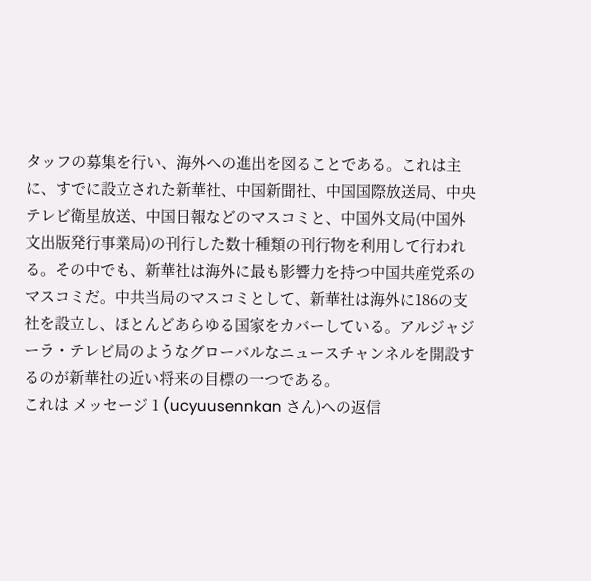タッフの募集を行い、海外への進出を図ることである。これは主に、すでに設立された新華社、中国新聞社、中国国際放送局、中央テレビ衛星放送、中国日報などのマスコミと、中国外文局(中国外文出版発行事業局)の刊行した数十種類の刊行物を利用して行われる。その中でも、新華社は海外に最も影響力を持つ中国共産党系のマスコミだ。中共当局のマスコミとして、新華社は海外に186の支社を設立し、ほとんどあらゆる国家をカバーしている。アルジャジーラ・テレビ局のようなグローバルなニュースチャンネルを開設するのが新華社の近い将来の目標の一つである。
これは メッセージ 1 (ucyuusennkan さん)への返信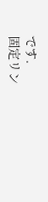です.
固定リン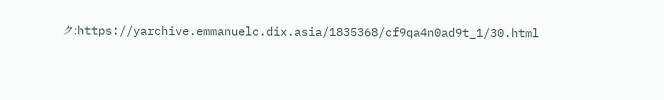ク:https://yarchive.emmanuelc.dix.asia/1835368/cf9qa4n0ad9t_1/30.html